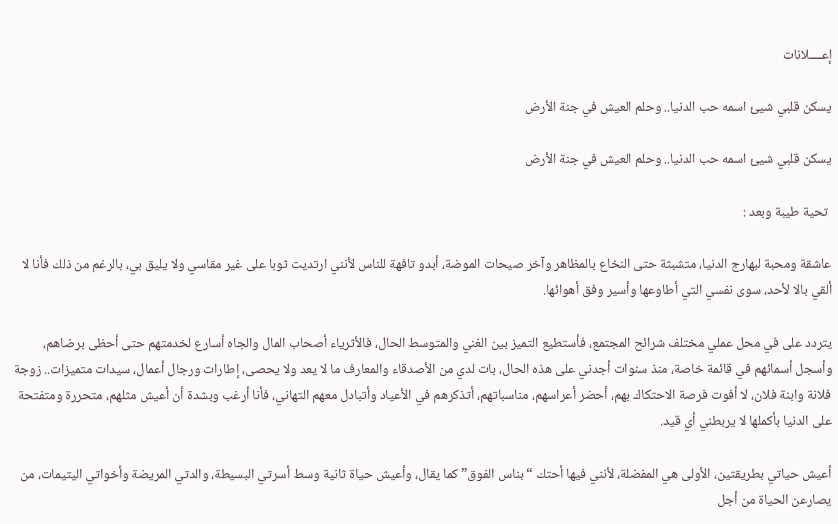إعــــلانات

يسكن قلبي شيئ اسمه حب الدنيا.. وحلم العيش في جنة الأرض

يسكن قلبي شيئ اسمه حب الدنيا.. وحلم العيش في جنة الأرض

 تحية طيبة وبعد :

عاشقة ومحبة لبهارج الدنيا، متشبثة حتى النخاع بالمظاهر وآخر صيحات الموضة، أبدو تافهة للناس لأنني ارتديت ثوبا على غير مقاسي ولا يليق بي، بالرغم من ذلك فأنا لا ألقي بالا لأحد، سوى نفسي التي أطاوعها وأسير وفق أهوائها.

يتردد على في محل عملي مختلف شرائح المجتمع، فأستطيع التميز بين الغني والمتوسط الحال، فالأثرياء أصحاب المال والجاه أسارع لخدمتهم حتى أحظى برضاهم، وأسجل أسمائهم في قائمة خاصة، منذ سنوات أجدني على هذه الحال، بات لدي من الأصدقاء والمعارف ما لا يعد ولا يحصى، إطارات ورجال أعمال، سيدات متميزات.. زوجة فلانة وابنة فلان، لا أفوت فرصة الاحتكاك بهم، أحضر أعراسهم، مناسباتهم، أتذكرهم في الأعياد وأتبادل معهم التهاني، فأنا أرغب وبشدة أن أعيش مثلهم، متحررة ومتفتحة على الدنيا بأكملها لا يربطني أي قيد.

أعيش حياتي بطريقتين، الأولى هي المفضلة، لأنني فيها أحتك “بناس الفوق” كما يقال، وأعيش حياة ثانية وسط أسرتي البسيطة، والدتي المريضة وأخواتي اليتيمات، من يصارعن الحياة من أجل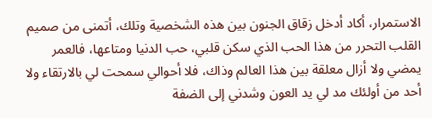الاستمرار، أكاد أدخل زقاق الجنون بين هذه الشخصية وتلك، أتمنى من صميم القلب التحرر من هذا الحب الذي سكن قلبي، حب الدنيا ومتاعها، فالعمر يمضي ولا أزال معلقة بين هذا العالم وذاك، فلا أحوالي سمحت لي بالارتقاء ولا أحد من أولئك مد لي يد العون وشدني إلى الضفة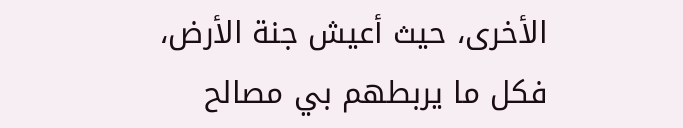الأخرى، حيث أعيش جنة الأرض، فكل ما يربطهم بي مصالح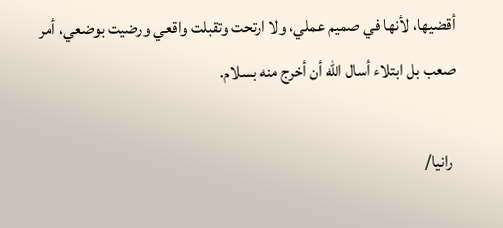أقضيها، لأنها في صميم عملي، ولا ارتحت وتقبلت واقعي ورضيت بوضعي، أمر صعب بل ابتلاء أسال الله أن أخرج منه بسلام.

 رانيا/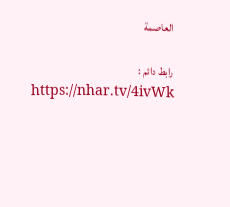العاصمة

رابط دائم : https://nhar.tv/4ivWk